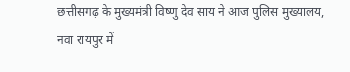छत्तीसगढ़ के मुख्यमंत्री विष्णु देव साय ने आज पुलिस मुख्यालय, नवा रायपुर में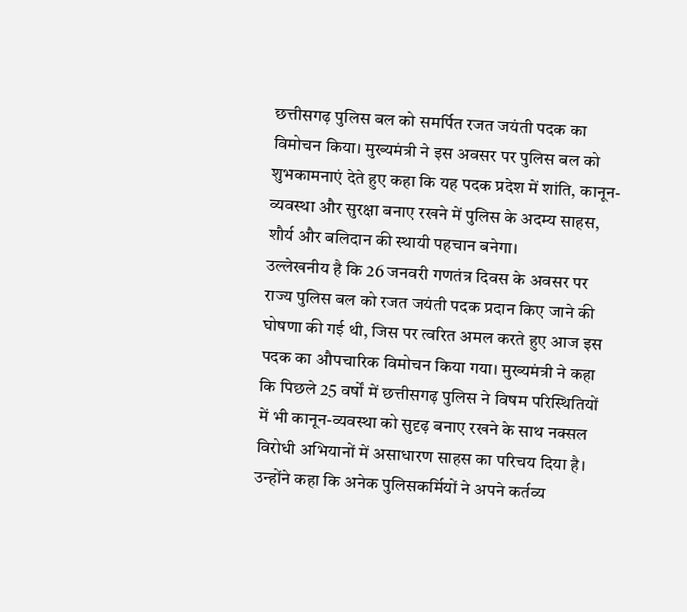छत्तीसगढ़ पुलिस बल को समर्पित रजत जयंती पदक का विमोचन किया। मुख्यमंत्री ने इस अवसर पर पुलिस बल को शुभकामनाएं देते हुए कहा कि यह पदक प्रदेश में शांति, कानून-व्यवस्था और सुरक्षा बनाए रखने में पुलिस के अदम्य साहस, शौर्य और बलिदान की स्थायी पहचान बनेगा।
उल्लेखनीय है कि 26 जनवरी गणतंत्र दिवस के अवसर पर राज्य पुलिस बल को रजत जयंती पदक प्रदान किए जाने की घोषणा की गई थी, जिस पर त्वरित अमल करते हुए आज इस पदक का औपचारिक विमोचन किया गया। मुख्यमंत्री ने कहा कि पिछले 25 वर्षों में छत्तीसगढ़ पुलिस ने विषम परिस्थितियों में भी कानून-व्यवस्था को सुदृढ़ बनाए रखने के साथ नक्सल विरोधी अभियानों में असाधारण साहस का परिचय दिया है। उन्होंने कहा कि अनेक पुलिसकर्मियों ने अपने कर्तव्य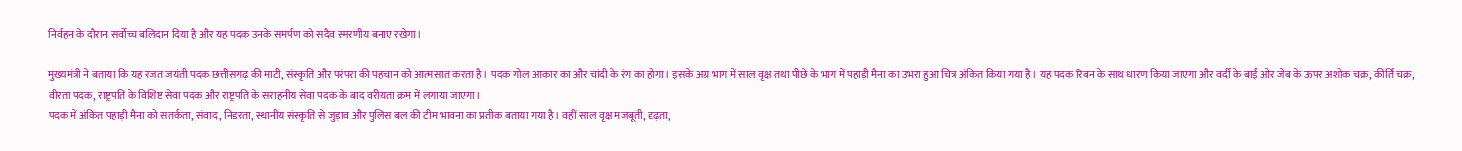निर्वहन के दौरान सर्वोच्च बलिदान दिया है और यह पदक उनके समर्पण को सदैव स्मरणीय बनाए रखेगा।

मुख्यमंत्री ने बताया कि यह रजत जयंती पदक छत्तीसगढ़ की माटी, संस्कृति और परंपरा की पहचान को आत्मसात करता है। पदक गोल आकार का और चांदी के रंग का होगा। इसके अग्र भाग में साल वृक्ष तथा पीछे के भाग में पहाड़ी मैना का उभरा हुआ चित्र अंकित किया गया है। यह पदक रिबन के साथ धारण किया जाएगा और वर्दी के बाईं ओर जेब के ऊपर अशोक चक्र, कीर्ति चक्र, वीरता पदक, राष्ट्रपति के विशिष्ट सेवा पदक और राष्ट्रपति के सराहनीय सेवा पदक के बाद वरीयता क्रम में लगाया जाएगा।
पदक में अंकित पहाड़ी मैना को सतर्कता, संवाद, निडरता, स्थानीय संस्कृति से जुड़ाव और पुलिस बल की टीम भावना का प्रतीक बताया गया है। वहीं साल वृक्ष मजबूती, दृढ़ता,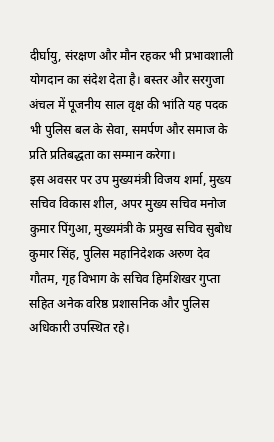दीर्घायु, संरक्षण और मौन रहकर भी प्रभावशाली योगदान का संदेश देता है। बस्तर और सरगुजा अंचल में पूजनीय साल वृक्ष की भांति यह पदक भी पुलिस बल के सेवा, समर्पण और समाज के प्रति प्रतिबद्धता का सम्मान करेगा।
इस अवसर पर उप मुख्यमंत्री विजय शर्मा, मुख्य सचिव विकास शील, अपर मुख्य सचिव मनोज कुमार पिंगुआ, मुख्यमंत्री के प्रमुख सचिव सुबोध कुमार सिंह, पुलिस महानिदेशक अरुण देव गौतम, गृह विभाग के सचिव हिमशिखर गुप्ता सहित अनेक वरिष्ठ प्रशासनिक और पुलिस अधिकारी उपस्थित रहे।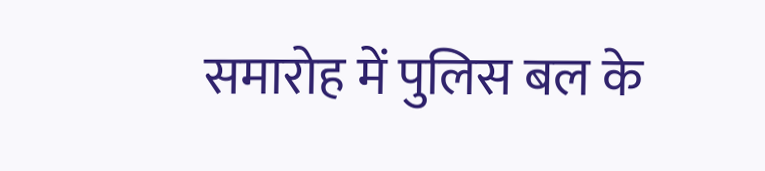समारोह में पुलिस बल के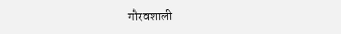गौरवशाली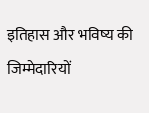इतिहास और भविष्य की जिम्मेदारियों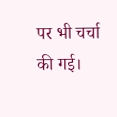पर भी चर्चा की गई।